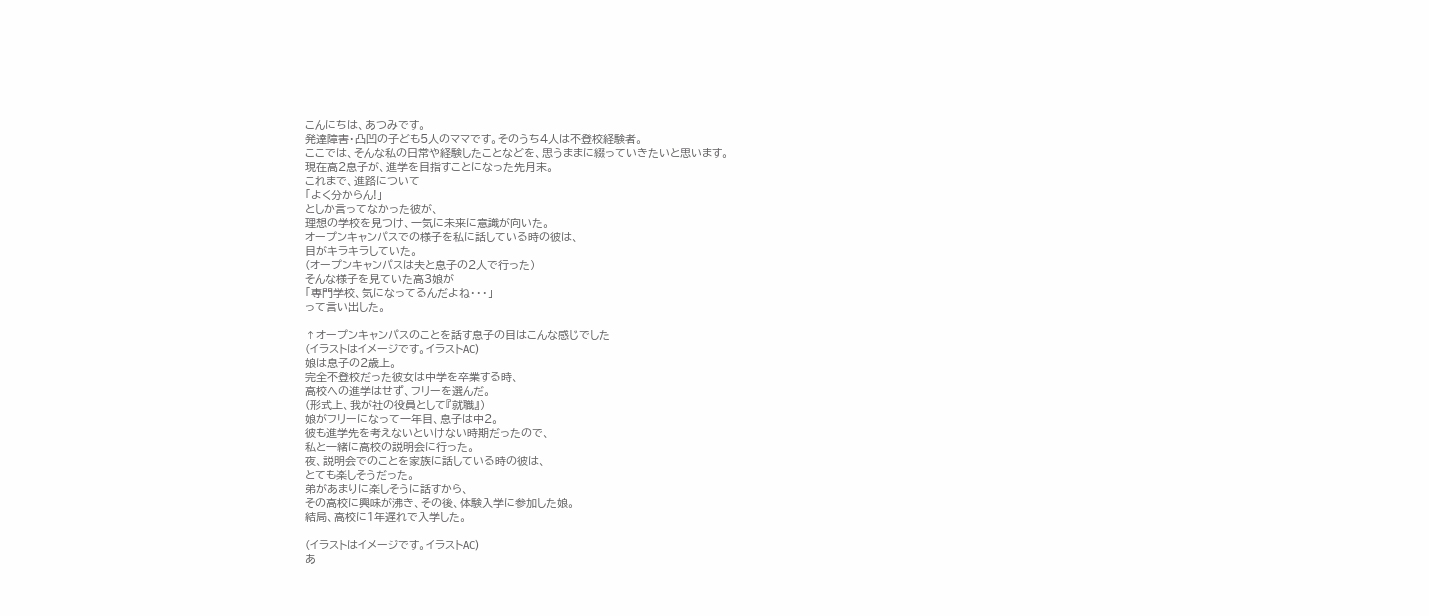こんにちは、あつみです。
発達障害・凸凹の子ども5人のママです。そのうち4人は不登校経験者。
ここでは、そんな私の日常や経験したことなどを、思うままに綴っていきたいと思います。
現在高2息子が、進学を目指すことになった先月末。
これまで、進路について
「よく分からん!」
としか言ってなかった彼が、
理想の学校を見つけ、一気に未来に意識が向いた。
オープンキャンパスでの様子を私に話している時の彼は、
目がキラキラしていた。
(オープンキャンパスは夫と息子の2人で行った)
そんな様子を見ていた高3娘が
「専門学校、気になってるんだよね・・・」
って言い出した。

↑オープンキャンパスのことを話す息子の目はこんな感じでした
(イラストはイメージです。イラストAC)
娘は息子の2歳上。
完全不登校だった彼女は中学を卒業する時、
高校への進学はせず、フリーを選んだ。
(形式上、我が社の役員として『就職』)
娘がフリーになって一年目、息子は中2。
彼も進学先を考えないといけない時期だったので、
私と一緒に高校の説明会に行った。
夜、説明会でのことを家族に話している時の彼は、
とても楽しそうだった。
弟があまりに楽しそうに話すから、
その高校に興味が沸き、その後、体験入学に参加した娘。
結局、高校に1年遅れで入学した。

(イラストはイメージです。イラストAC)
あ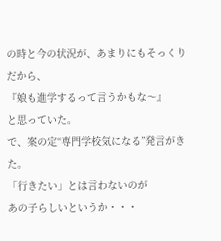の時と今の状況が、あまりにもそっくりだから、
『娘も進学するって言うかもな〜』
と思っていた。
で、案の定“専門学校気になる”発言がきた。
「行きたい」とは言わないのが
あの子らしいというか・・・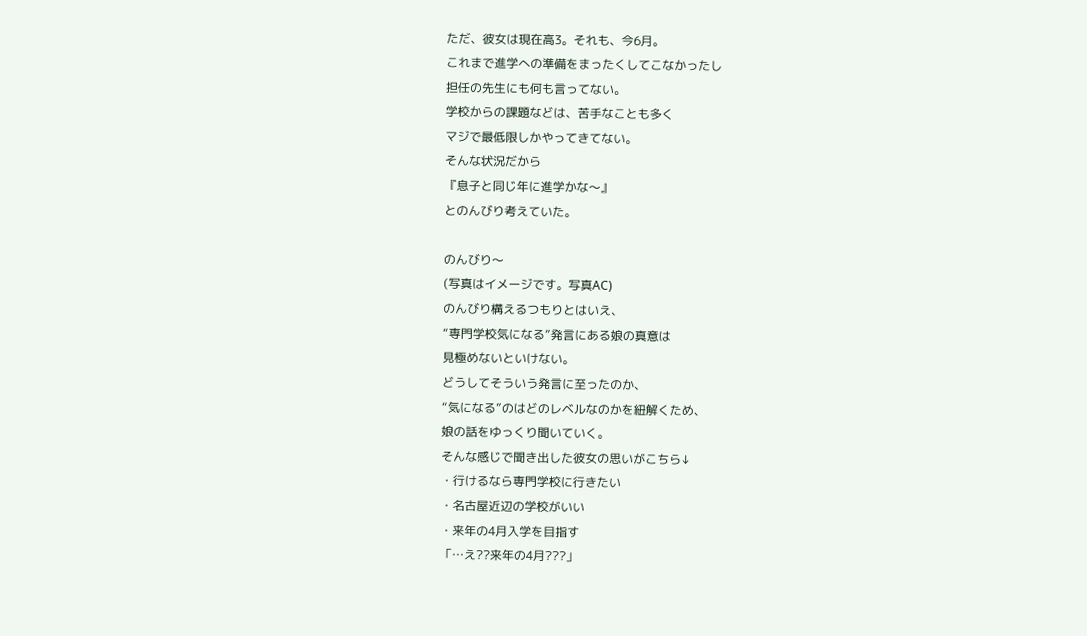ただ、彼女は現在高3。それも、今6月。
これまで進学への準備をまったくしてこなかったし
担任の先生にも何も言ってない。
学校からの課題などは、苦手なことも多く
マジで最低限しかやってきてない。
そんな状況だから
『息子と同じ年に進学かな〜』
とのんびり考えていた。

のんびり〜
(写真はイメージです。写真AC)
のんびり構えるつもりとはいえ、
“専門学校気になる”発言にある娘の真意は
見極めないといけない。
どうしてそういう発言に至ったのか、
“気になる”のはどのレベルなのかを紐解くため、
娘の話をゆっくり聞いていく。
そんな感じで聞き出した彼女の思いがこちら↓
・行けるなら専門学校に行きたい
・名古屋近辺の学校がいい
・来年の4月入学を目指す
「…え??来年の4月???」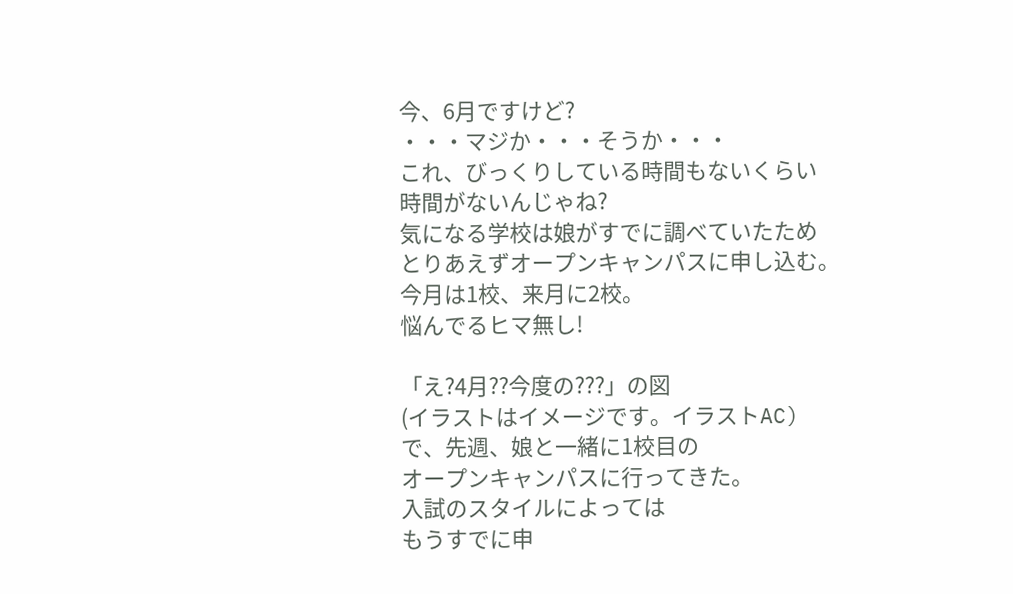今、6月ですけど?
・・・マジか・・・そうか・・・
これ、びっくりしている時間もないくらい
時間がないんじゃね?
気になる学校は娘がすでに調べていたため
とりあえずオープンキャンパスに申し込む。
今月は1校、来月に2校。
悩んでるヒマ無し!

「え?4月??今度の???」の図
(イラストはイメージです。イラストAC)
で、先週、娘と一緒に1校目の
オープンキャンパスに行ってきた。
入試のスタイルによっては
もうすでに申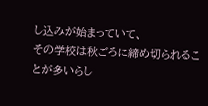し込みが始まっていて、
その学校は秋ごろに締め切られることが多いらし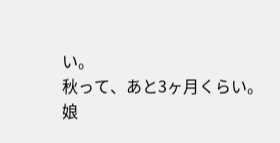い。
秋って、あと3ヶ月くらい。
娘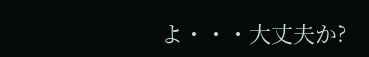よ・・・大丈夫か?